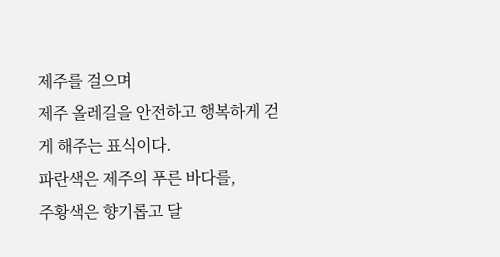제주를 걸으며
제주 올레길을 안전하고 행복하게 걷게 해주는 표식이다.
파란색은 제주의 푸른 바다를,
주황색은 향기롭고 달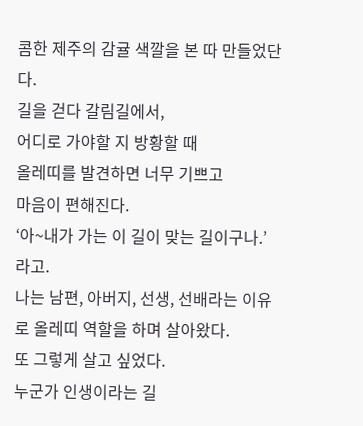콤한 제주의 감귤 색깔을 본 따 만들었단다.
길을 걷다 갈림길에서,
어디로 가야할 지 방황할 때
올레띠를 발견하면 너무 기쁘고
마음이 편해진다.
‘아~내가 가는 이 길이 맞는 길이구나.’라고.
나는 남편, 아버지, 선생, 선배라는 이유로 올레띠 역할을 하며 살아왔다.
또 그렇게 살고 싶었다.
누군가 인생이라는 길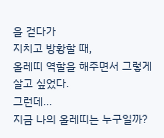을 걷다가
지치고 방황할 때,
올레띠 역할을 해주면서 그렇게 살고 싶었다.
그런데...
지금 나의 올레띠는 누구일까?